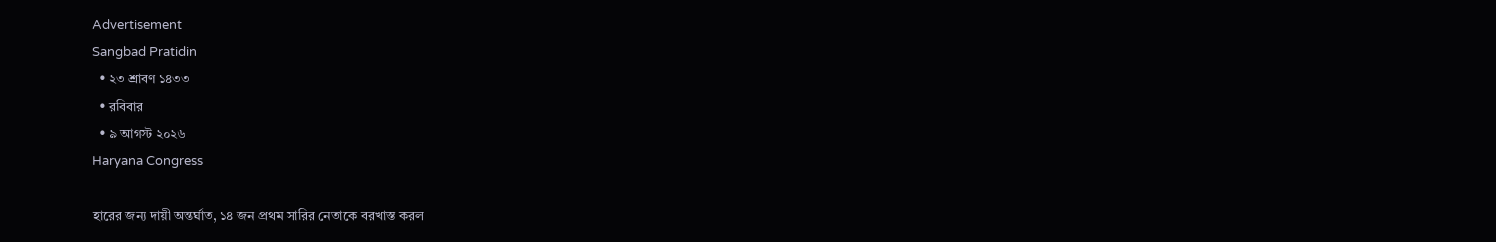Advertisement
Sangbad Pratidin
  • ২৩ শ্রাবণ ১৪৩৩
  • রবিবার
  • ৯ আগস্ট ২০২৬
Haryana Congress

হারের জন্য দায়ী অন্তর্ঘাত, ১৪ জন প্রথম সারির নেতাকে বরখাস্ত করল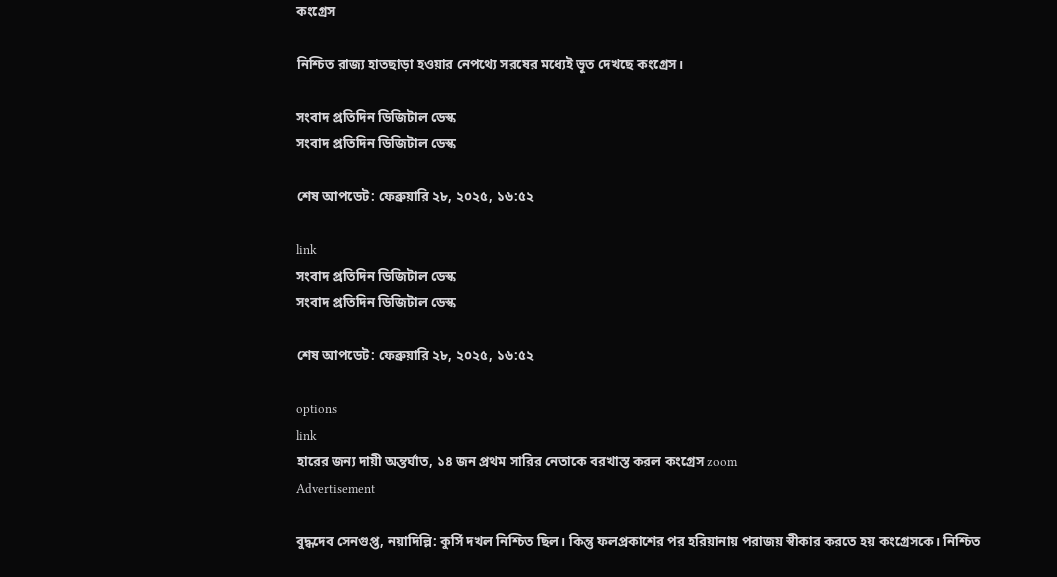কংগ্রেস

নিশ্চিত রাজ্য হাতছাড়া হওয়ার নেপথ্যে সরষের মধ্যেই ভূত দেখছে কংগ্রেস।

সংবাদ প্রতিদিন ডিজিটাল ডেস্ক
সংবাদ প্রতিদিন ডিজিটাল ডেস্ক

শেষ আপডেট: ফেব্রুয়ারি ২৮, ২০২৫, ১৬:৫২

link
সংবাদ প্রতিদিন ডিজিটাল ডেস্ক
সংবাদ প্রতিদিন ডিজিটাল ডেস্ক

শেষ আপডেট: ফেব্রুয়ারি ২৮, ২০২৫, ১৬:৫২

options
link
হারের জন্য দায়ী অন্তর্ঘাত, ১৪ জন প্রথম সারির নেতাকে বরখাস্ত করল কংগ্রেস zoom
Advertisement

বুদ্ধদেব সেনগুপ্ত, নয়াদিল্লি: কুর্সি দখল নিশ্চিত ছিল। কিন্তু ফলপ্রকাশের পর হরিয়ানায় পরাজয় স্বীকার করতে হয় কংগ্রেসকে। নিশ্চিত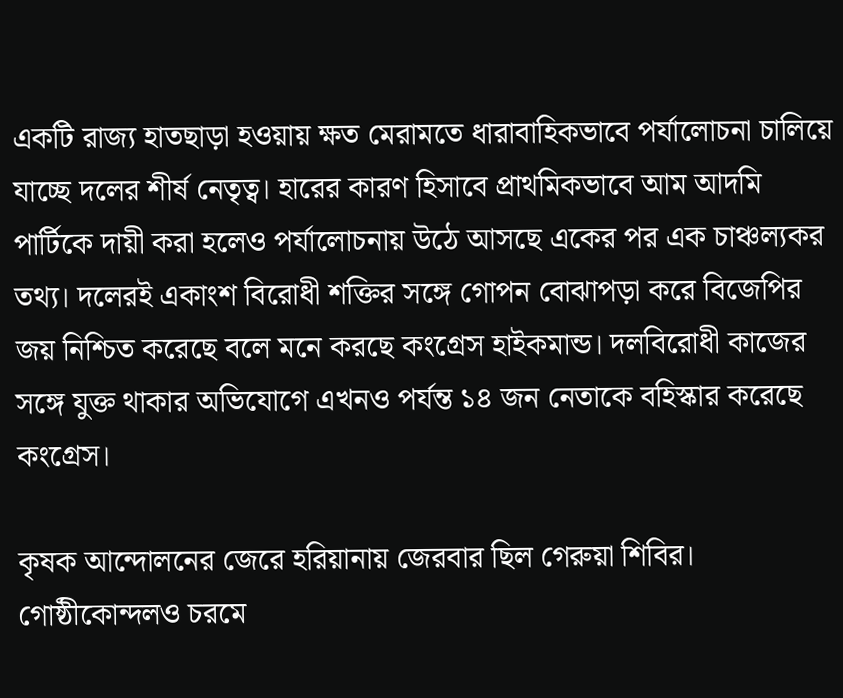একটি রাজ্য হাতছাড়া হওয়ায় ক্ষত মেরামতে ধারাবাহিকভাবে পর্যালোচনা চালিয়ে যাচ্ছে দলের শীর্ষ নেতৃত্ব। হারের কারণ হিসাবে প্রাথমিকভাবে আম আদমি পার্টিকে দায়ী করা হলেও পর্যালোচনায় উঠে আসছে একের পর এক চাঞ্চল্যকর তথ্য। দলেরই একাংশ বিরোধী শক্তির সঙ্গে গোপন বোঝাপড়া করে বিজেপির জয় নিশ্চিত করেছে বলে মনে করছে কংগ্রেস হাইকমান্ড। দলবিরোধী কাজের সঙ্গে যুক্ত থাকার অভিযোগে এখনও পর্যন্ত ১৪ জন নেতাকে বহিস্কার করেছে কংগ্রেস।

কৃষক আন্দোলনের জেরে হরিয়ানায় জেরবার ছিল গেরুয়া শিবির। গোষ্ঠীকোন্দলও চরমে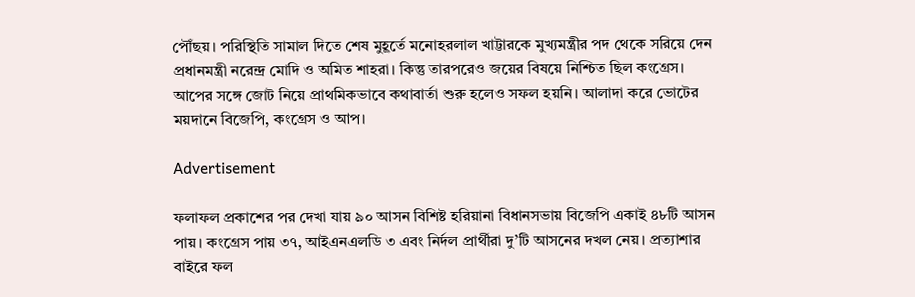পৌঁছয়। পরিস্থিতি সামাল দিতে শেষ মুহূর্তে মনোহরলাল খাট্টারকে মুখ্যমন্ত্রীর পদ থেকে সরিয়ে দেন প্রধানমন্ত্রী নরেন্দ্র মোদি ও অমিত শাহরা। কিন্তু তারপরেও জয়ের বিষয়ে নিশ্চিত ছিল কংগ্রেস। আপের সঙ্গে জোট নিয়ে প্রাথমিকভাবে কথাবার্তা শুরু হলেও সফল হয়নি। আলাদা করে ভোটের ময়দানে বিজেপি, কংগ্রেস ও আপ।

Advertisement

ফলাফল প্রকাশের পর দেখা যায় ৯০ আসন বিশিষ্ট হরিয়ানা বিধানসভায় বিজেপি একাই ৪৮টি আসন পায়। কংগ্রেস পায় ৩৭, আইএনএলডি ৩ এবং নির্দল প্রার্থীরা দু’টি আসনের দখল নেয়। প্রত্যাশার বাইরে ফল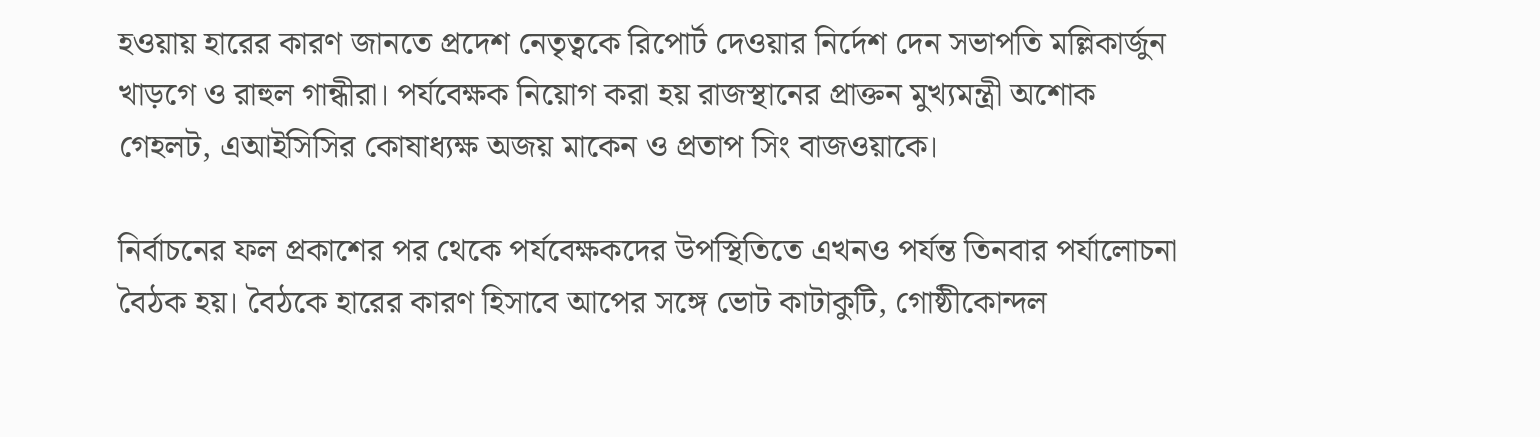হওয়ায় হারের কারণ জানতে প্রদেশ নেতৃত্বকে রিপোর্ট দেওয়ার নির্দেশ দেন সভাপতি মল্লিকার্জুন খাড়গে ও রাহুল গান্ধীরা। পর্যবেক্ষক নিয়োগ করা হয় রাজস্থানের প্রাক্তন মুখ্যমন্ত্রী অশোক গেহলট, এআইসিসির কোষাধ্যক্ষ অজয় মাকেন ও প্রতাপ সিং বাজওয়াকে।

নির্বাচনের ফল প্রকাশের পর থেকে পর্যবেক্ষকদের উপস্থিতিতে এখনও পর্যন্ত তিনবার পর্যালোচনা বৈঠক হয়। বৈঠকে হারের কারণ হিসাবে আপের সঙ্গে ভোট কাটাকুটি, গোষ্ঠীকোন্দল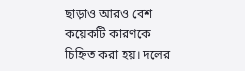ছাড়াও আরও বেশ কয়েকটি কারণকে চিহ্নিত করা হয়। দলের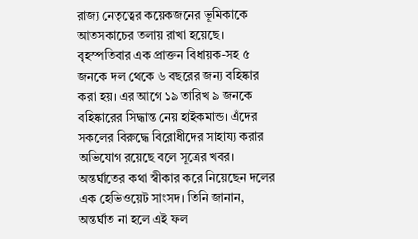রাজ্য নেতৃত্বের কয়েকজনের ভূমিকাকে আতসকাচের তলায় রাখা হয়েছে। বৃহস্পতিবার এক প্রাক্তন বিধায়ক-সহ ৫ জনকে দল থেকে ৬ বছরের জন্য বহিষ্কার করা হয়। এর আগে ১৯ তারিখ ৯ জনকে বহিষ্কারের সিদ্ধান্ত নেয় হাইকমান্ড। এঁদের সকলের বিরুদ্ধে বিরোধীদের সাহায্য করার অভিযোগ রয়েছে বলে সূত্রের খবর। অন্তর্ঘাতের কথা স্বীকার করে নিয়েছেন দলের এক হেভিওয়েট সাংসদ। তিনি জানান, অন্তর্ঘাত না হলে এই ফল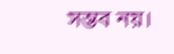সম্ভব নয়।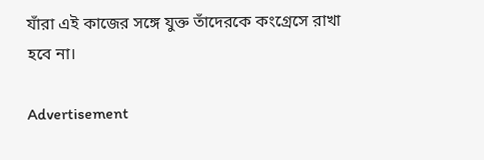যাঁরা এই কাজের সঙ্গে যুক্ত তাঁদেরকে কংগ্রেসে রাখা হবে না।

Advertisement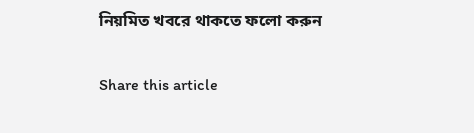নিয়মিত খবরে থাকতে ফলো করুন

Share this article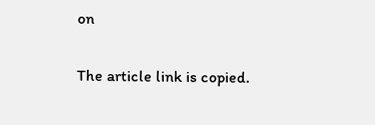on

The article link is copied.